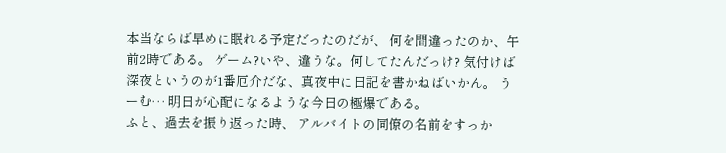本当ならば早めに眠れる予定だったのだが、 何を間違ったのか、午前2時である。 ゲーム?いや、違うな。何してたんだっけ? 気付けば深夜というのが1番厄介だな、真夜中に日記を書かねばいかん。 うーむ… 明日が心配になるような今日の極爆である。
ふと、過去を振り返った時、 アルバイトの同僚の名前をすっか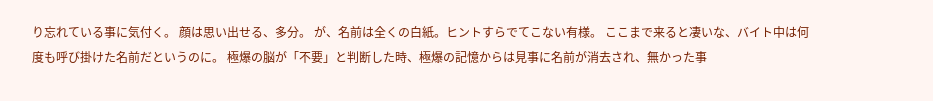り忘れている事に気付く。 顔は思い出せる、多分。 が、名前は全くの白紙。ヒントすらでてこない有様。 ここまで来ると凄いな、バイト中は何度も呼び掛けた名前だというのに。 極爆の脳が「不要」と判断した時、極爆の記憶からは見事に名前が消去され、無かった事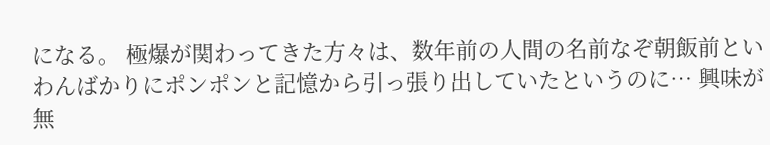になる。 極爆が関わってきた方々は、数年前の人間の名前なぞ朝飯前といわんばかりにポンポンと記憶から引っ張り出していたというのに… 興味が無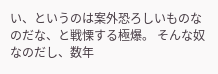い、というのは案外恐ろしいものなのだな、と戦慄する極爆。 そんな奴なのだし、数年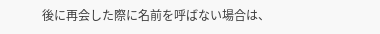後に再会した際に名前を呼ばない場合は、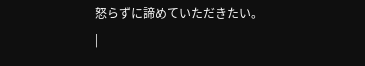怒らずに諦めていただきたい。
|